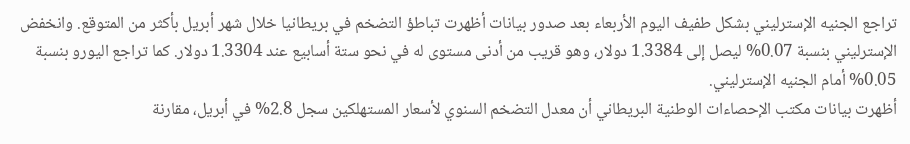تراجع الجنيه الإسترليني بشكل طفيف اليوم الأربعاء بعد صدور بيانات أظهرت تباطؤ التضخم في بريطانيا خلال شهر أبريل بأكثر من المتوقع. وانخفض الإسترليني بنسبة 0.07% ليصل إلى 1.3384 دولار، وهو قريب من أدنى مستوى له في نحو ستة أسابيع عند 1.3304 دولار. كما تراجع اليورو بنسبة 0.05% أمام الجنيه الإسترليني.
أظهرت بيانات مكتب الإحصاءات الوطنية البريطاني أن معدل التضخم السنوي لأسعار المستهلكين سجل 2.8% في أبريل، مقارنة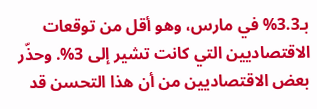بـ3.3% في مارس، وهو أقل من توقعات الاقتصاديين التي كانت تشير إلى 3%. وحذّر بعض الاقتصاديين من أن هذا التحسن قد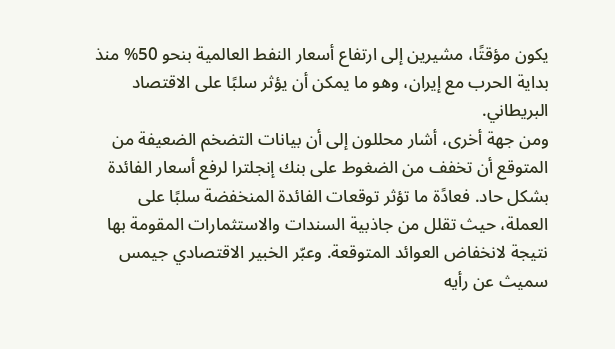يكون مؤقتًا، مشيرين إلى ارتفاع أسعار النفط العالمية بنحو 50% منذ بداية الحرب مع إيران، وهو ما يمكن أن يؤثر سلبًا على الاقتصاد البريطاني.
ومن جهة أخرى، أشار محللون إلى أن بيانات التضخم الضعيفة من المتوقع أن تخفف من الضغوط على بنك إنجلترا لرفع أسعار الفائدة بشكل حاد. فعادًة ما تؤثر توقعات الفائدة المنخفضة سلبًا على العملة، حيث تقلل من جاذبية السندات والاستثمارات المقومة بها نتيجة لانخفاض العوائد المتوقعة. وعبّر الخبير الاقتصادي جيمس سميث عن رأيه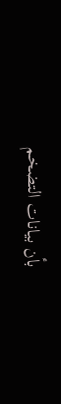بأن بيانات التضخم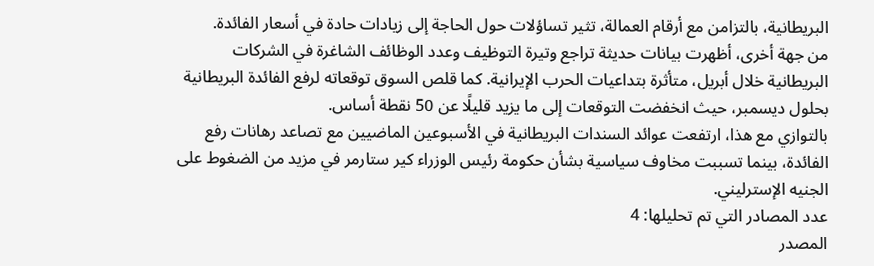البريطانية، بالتزامن مع أرقام العمالة، تثير تساؤلات حول الحاجة إلى زيادات حادة في أسعار الفائدة.
من جهة أخرى، أظهرت بيانات حديثة تراجع وتيرة التوظيف وعدد الوظائف الشاغرة في الشركات البريطانية خلال أبريل، متأثرة بتداعيات الحرب الإيرانية. كما قلص السوق توقعاته لرفع الفائدة البريطانية بحلول ديسمبر، حيث انخفضت التوقعات إلى ما يزيد قليلًا عن 50 نقطة أساس.
بالتوازي مع هذا، ارتفعت عوائد السندات البريطانية في الأسبوعين الماضيين مع تصاعد رهانات رفع الفائدة، بينما تسببت مخاوف سياسية بشأن حكومة رئيس الوزراء كير ستارمر في مزيد من الضغوط على الجنيه الإسترليني.
عدد المصادر التي تم تحليلها: 4
المصدر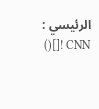الرئيسي : CNN ![]()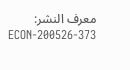معرف النشر: ECON-200526-373